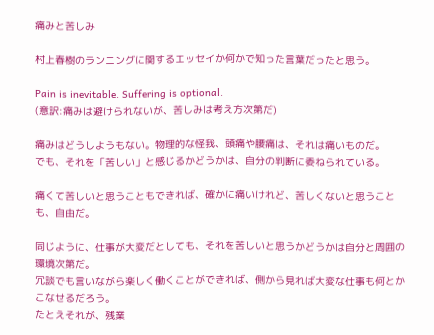痛みと苦しみ

村上春樹のランニングに関するエッセイか何かで知った言葉だったと思う。

Pain is inevitable. Suffering is optional.
(意訳:痛みは避けられないが、苦しみは考え方次第だ)

痛みはどうしようもない。物理的な怪我、頭痛や腰痛は、それは痛いものだ。
でも、それを「苦しい」と感じるかどうかは、自分の判断に委ねられている。

痛くて苦しいと思うこともできれば、確かに痛いけれど、苦しくないと思うことも、自由だ。

同じように、仕事が大変だとしても、それを苦しいと思うかどうかは自分と周囲の環境次第だ。
冗談でも言いながら楽しく働くことができれば、側から見れば大変な仕事も何とかこなせるだろう。
たとえそれが、残業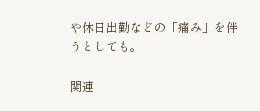や休日出勤などの「痛み」を伴うとしても。

関連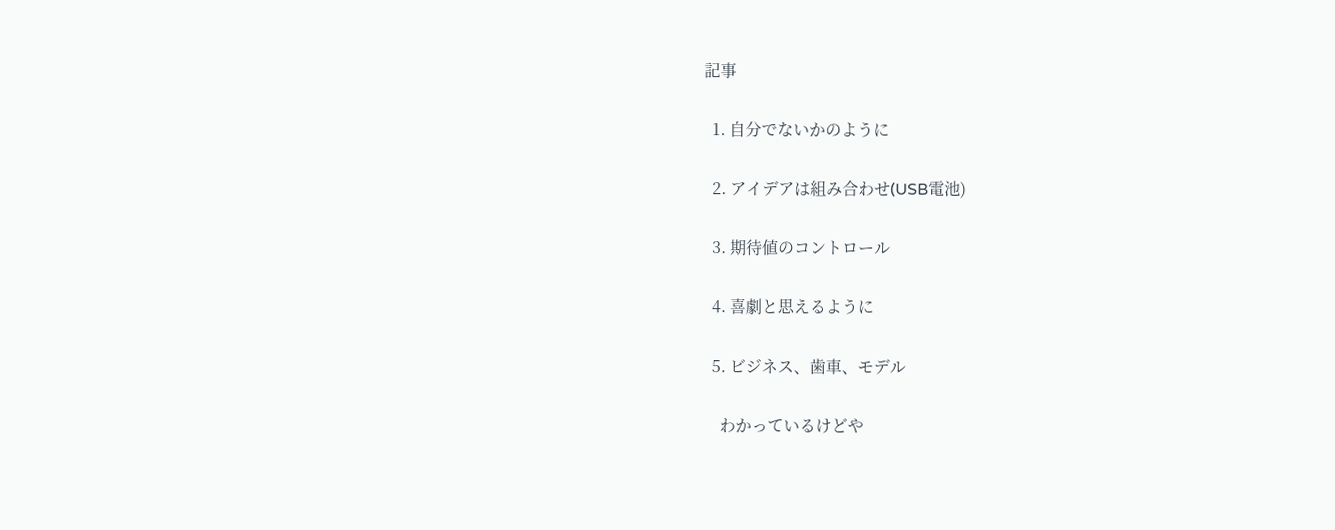記事

  1. 自分でないかのように

  2. アイデアは組み合わせ(USB電池)

  3. 期待値のコントロール

  4. 喜劇と思えるように

  5. ビジネス、歯車、モデル

    わかっているけどや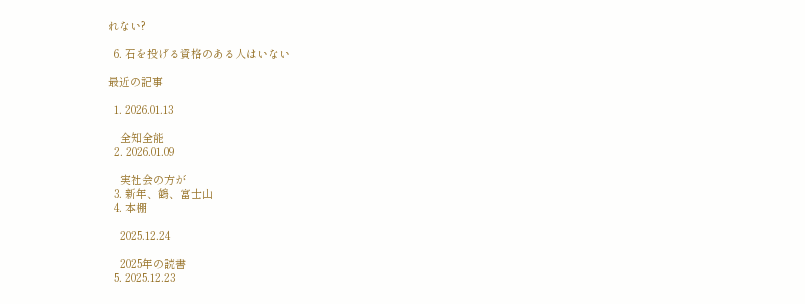れない?

  6. 石を投げる資格のある人はいない

最近の記事

  1. 2026.01.13

    全知全能
  2. 2026.01.09

    実社会の方が
  3. 新年、鶴、富士山
  4. 本棚

    2025.12.24

    2025年の読書
  5. 2025.12.23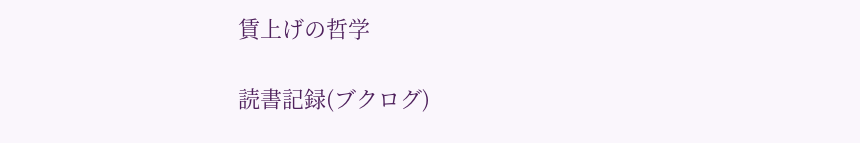賃上げの哲学

読書記録(ブクログ)